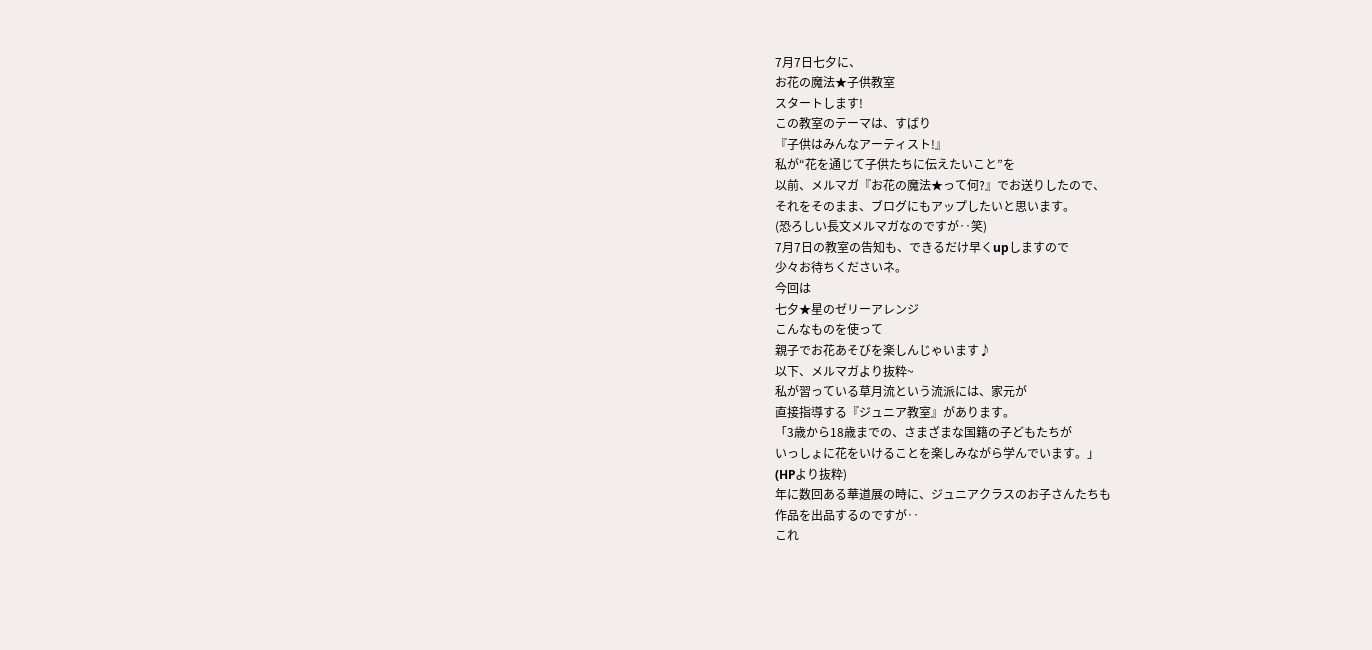7月7日七夕に、
お花の魔法★子供教室
スタートします!
この教室のテーマは、すばり
『子供はみんなアーティスト!』
私が“花を通じて子供たちに伝えたいこと”を
以前、メルマガ『お花の魔法★って何?』でお送りしたので、
それをそのまま、ブログにもアップしたいと思います。
(恐ろしい長文メルマガなのですが‥笑)
7月7日の教室の告知も、できるだけ早くupしますので
少々お待ちくださいネ。
今回は
七夕★星のゼリーアレンジ
こんなものを使って
親子でお花あそびを楽しんじゃいます♪
以下、メルマガより抜粋~
私が習っている草月流という流派には、家元が
直接指導する『ジュニア教室』があります。
「3歳から18歳までの、さまざまな国籍の子どもたちが
いっしょに花をいけることを楽しみながら学んでいます。」
(HPより抜粋)
年に数回ある華道展の時に、ジュニアクラスのお子さんたちも
作品を出品するのですが‥
これ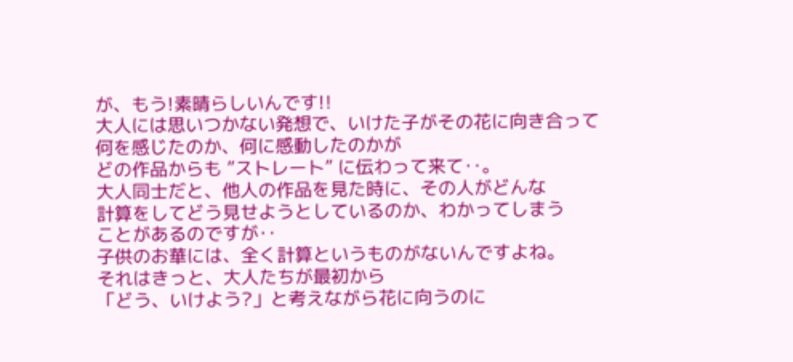が、もう!素晴らしいんです!!
大人には思いつかない発想で、いけた子がその花に向き合って
何を感じたのか、何に感動したのかが
どの作品からも ”ストレート” に伝わって来て‥。
大人同士だと、他人の作品を見た時に、その人がどんな
計算をしてどう見せようとしているのか、わかってしまう
ことがあるのですが‥
子供のお華には、全く計算というものがないんですよね。
それはきっと、大人たちが最初から
「どう、いけよう?」と考えながら花に向うのに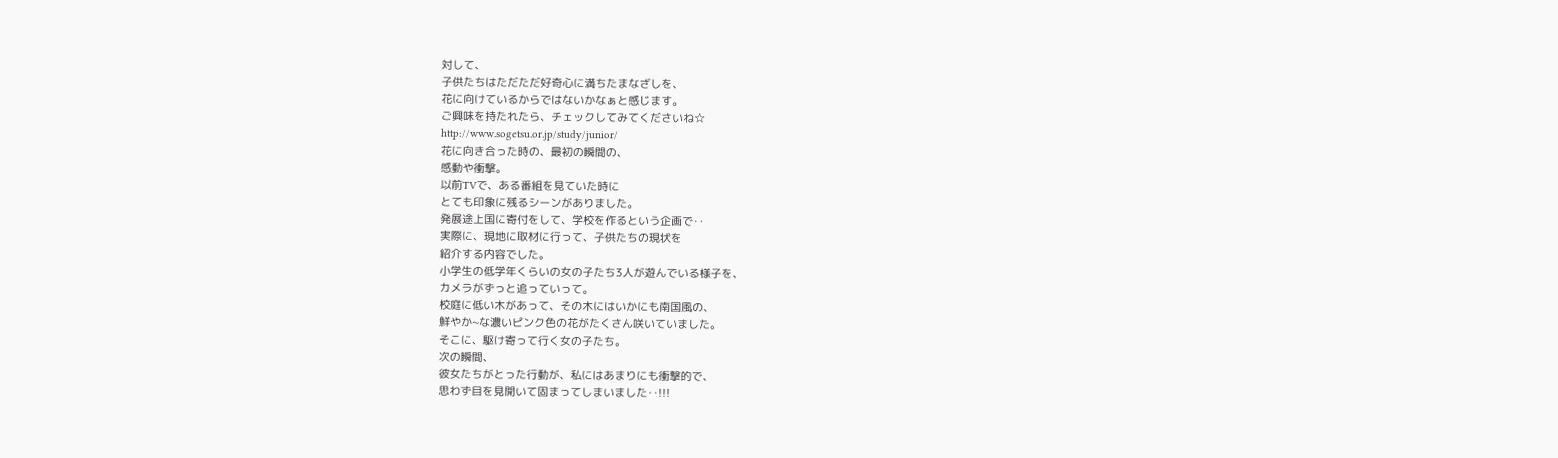対して、
子供たちはただただ好奇心に満ちたまなざしを、
花に向けているからではないかなぁと感じます。
ご興味を持たれたら、チェックしてみてくださいね☆
http://www.sogetsu.or.jp/study/junior/
花に向き合った時の、最初の瞬間の、
感動や衝撃。
以前TVで、ある番組を見ていた時に
とても印象に残るシーンがありました。
発展途上国に寄付をして、学校を作るという企画で‥
実際に、現地に取材に行って、子供たちの現状を
紹介する内容でした。
小学生の低学年くらいの女の子たち3人が遊んでいる様子を、
カメラがずっと追っていって。
校庭に低い木があって、その木にはいかにも南国風の、
鮮やか~な濃いピンク色の花がたくさん咲いていました。
そこに、駆け寄って行く女の子たち。
次の瞬間、
彼女たちがとった行動が、私にはあまりにも衝撃的で、
思わず目を見開いて固まってしまいました‥!!!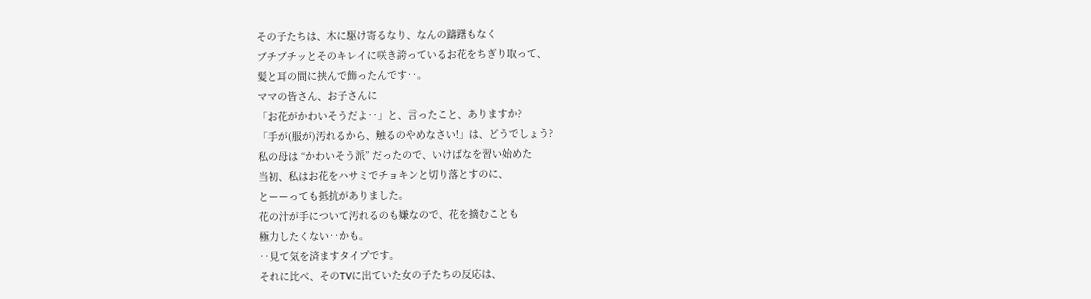その子たちは、木に駆け寄るなり、なんの躊躇もなく
ブチブチッとそのキレイに咲き誇っているお花をちぎり取って、
髪と耳の間に挟んで飾ったんです‥。
ママの皆さん、お子さんに
「お花がかわいそうだよ‥」と、言ったこと、ありますか?
「手が(服が)汚れるから、触るのやめなさい!」は、どうでしょう?
私の母は “かわいそう派” だったので、いけばなを習い始めた
当初、私はお花をハサミでチョキンと切り落とすのに、
とーーっても抵抗がありました。
花の汁が手について汚れるのも嫌なので、花を摘むことも
極力したくない‥かも。
‥見て気を済ますタイプです。
それに比べ、そのTVに出ていた女の子たちの反応は、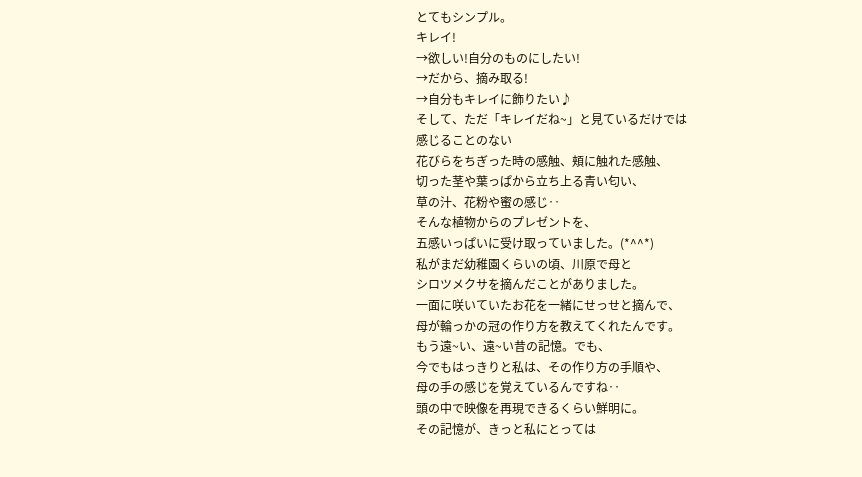とてもシンプル。
キレイ!
→欲しい!自分のものにしたい!
→だから、摘み取る!
→自分もキレイに飾りたい♪
そして、ただ「キレイだね~」と見ているだけでは
感じることのない
花びらをちぎった時の感触、頬に触れた感触、
切った茎や葉っぱから立ち上る青い匂い、
草の汁、花粉や蜜の感じ‥
そんな植物からのプレゼントを、
五感いっぱいに受け取っていました。(*^^*)
私がまだ幼稚園くらいの頃、川原で母と
シロツメクサを摘んだことがありました。
一面に咲いていたお花を一緒にせっせと摘んで、
母が輪っかの冠の作り方を教えてくれたんです。
もう遠~い、遠~い昔の記憶。でも、
今でもはっきりと私は、その作り方の手順や、
母の手の感じを覚えているんですね‥
頭の中で映像を再現できるくらい鮮明に。
その記憶が、きっと私にとっては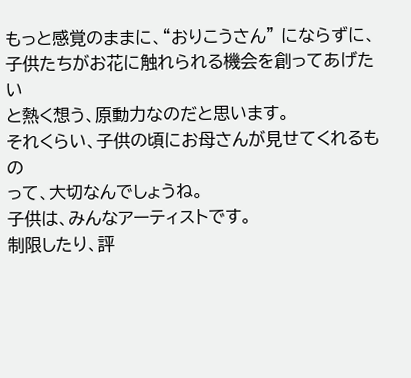もっと感覚のままに、“おりこうさん” にならずに、
子供たちがお花に触れられる機会を創ってあげたい
と熱く想う、原動力なのだと思います。
それくらい、子供の頃にお母さんが見せてくれるもの
って、大切なんでしょうね。
子供は、みんなアーティストです。
制限したり、評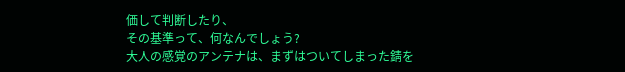価して判断したり、
その基準って、何なんでしょう?
大人の感覚のアンテナは、まずはついてしまった錆を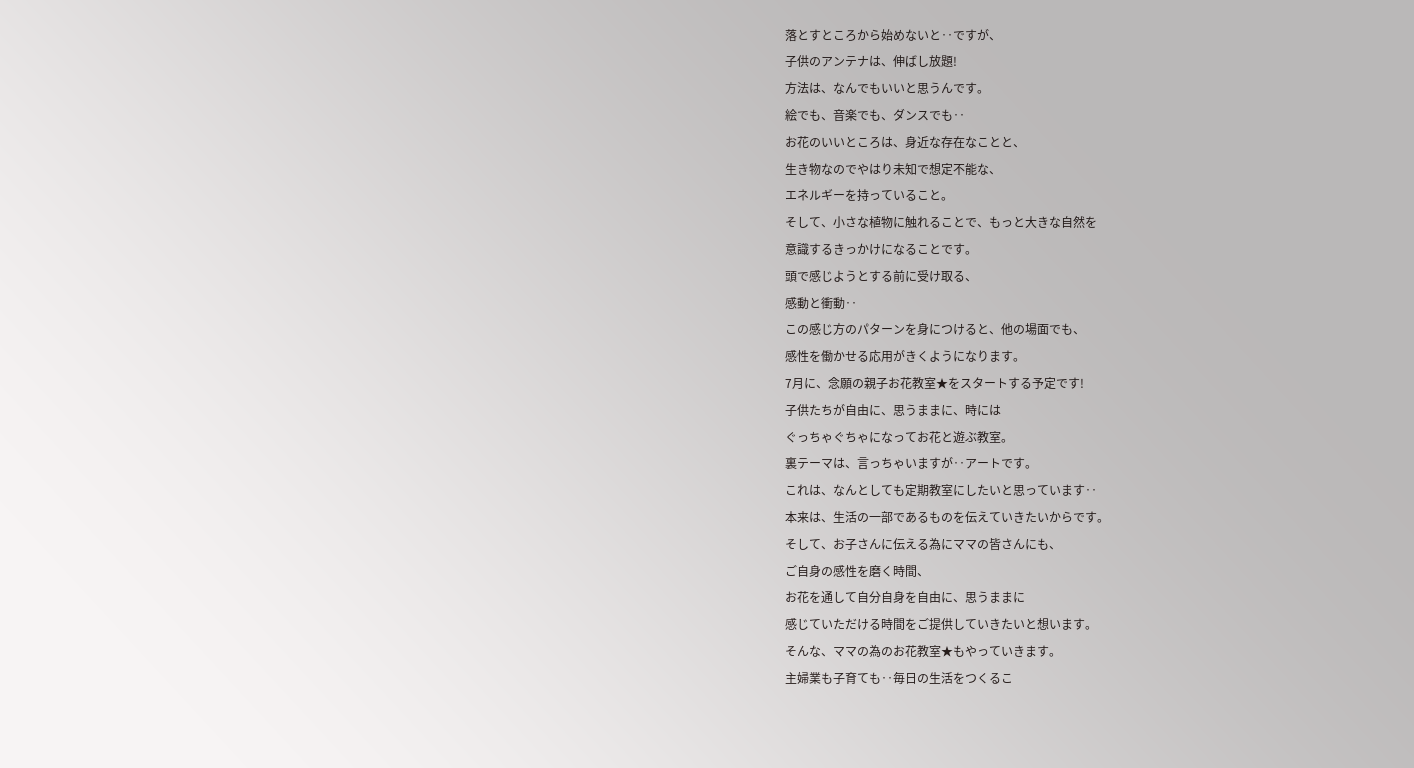落とすところから始めないと‥ですが、
子供のアンテナは、伸ばし放題!
方法は、なんでもいいと思うんです。
絵でも、音楽でも、ダンスでも‥
お花のいいところは、身近な存在なことと、
生き物なのでやはり未知で想定不能な、
エネルギーを持っていること。
そして、小さな植物に触れることで、もっと大きな自然を
意識するきっかけになることです。
頭で感じようとする前に受け取る、
感動と衝動‥
この感じ方のパターンを身につけると、他の場面でも、
感性を働かせる応用がきくようになります。
7月に、念願の親子お花教室★をスタートする予定です!
子供たちが自由に、思うままに、時には
ぐっちゃぐちゃになってお花と遊ぶ教室。
裏テーマは、言っちゃいますが‥アートです。
これは、なんとしても定期教室にしたいと思っています‥
本来は、生活の一部であるものを伝えていきたいからです。
そして、お子さんに伝える為にママの皆さんにも、
ご自身の感性を磨く時間、
お花を通して自分自身を自由に、思うままに
感じていただける時間をご提供していきたいと想います。
そんな、ママの為のお花教室★もやっていきます。
主婦業も子育ても‥毎日の生活をつくるこ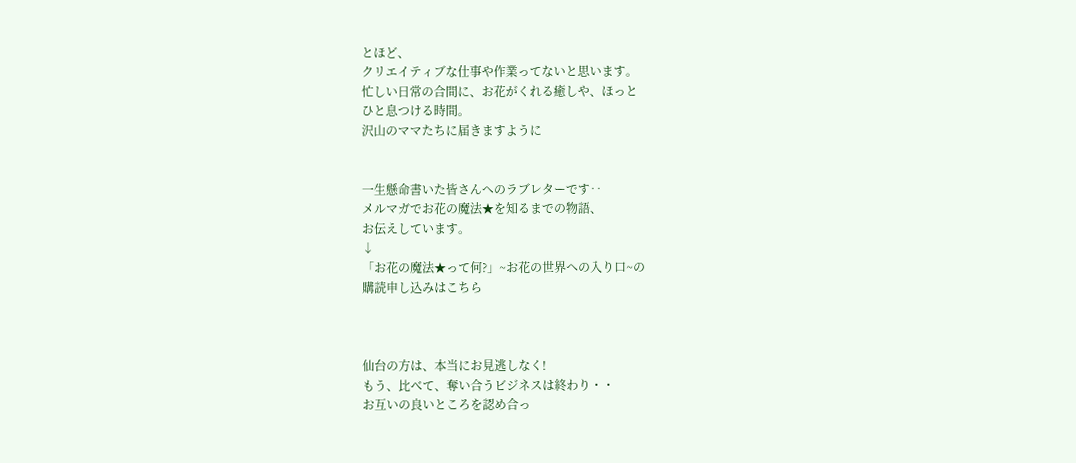とほど、
クリエイティブな仕事や作業ってないと思います。
忙しい日常の合間に、お花がくれる癒しや、ほっと
ひと息つける時間。
沢山のママたちに届きますように


一生懸命書いた皆さんへのラブレターです‥
メルマガでお花の魔法★を知るまでの物語、
お伝えしています。
↓
「お花の魔法★って何?」~お花の世界への入り口~の
購読申し込みはこちら



仙台の方は、本当にお見逃しなく!
もう、比べて、奪い合うビジネスは終わり・・
お互いの良いところを認め合っ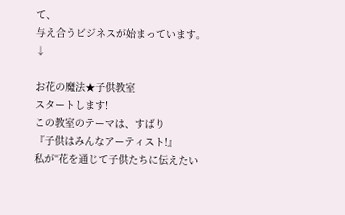て、
与え合うビジネスが始まっています。
↓

お花の魔法★子供教室
スタートします!
この教室のテーマは、すばり
『子供はみんなアーティスト!』
私が“花を通じて子供たちに伝えたい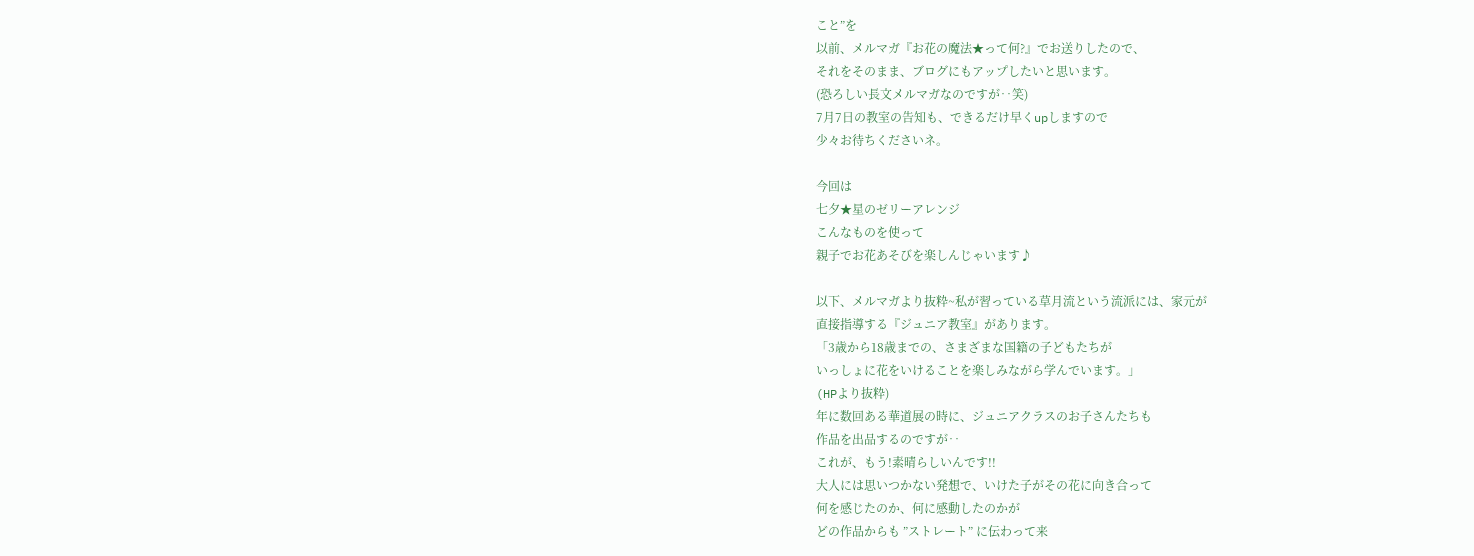こと”を
以前、メルマガ『お花の魔法★って何?』でお送りしたので、
それをそのまま、ブログにもアップしたいと思います。
(恐ろしい長文メルマガなのですが‥笑)
7月7日の教室の告知も、できるだけ早くupしますので
少々お待ちくださいネ。

今回は
七夕★星のゼリーアレンジ
こんなものを使って
親子でお花あそびを楽しんじゃいます♪

以下、メルマガより抜粋~私が習っている草月流という流派には、家元が
直接指導する『ジュニア教室』があります。
「3歳から18歳までの、さまざまな国籍の子どもたちが
いっしょに花をいけることを楽しみながら学んでいます。」
(HPより抜粋)
年に数回ある華道展の時に、ジュニアクラスのお子さんたちも
作品を出品するのですが‥
これが、もう!素晴らしいんです!!
大人には思いつかない発想で、いけた子がその花に向き合って
何を感じたのか、何に感動したのかが
どの作品からも ”ストレート” に伝わって来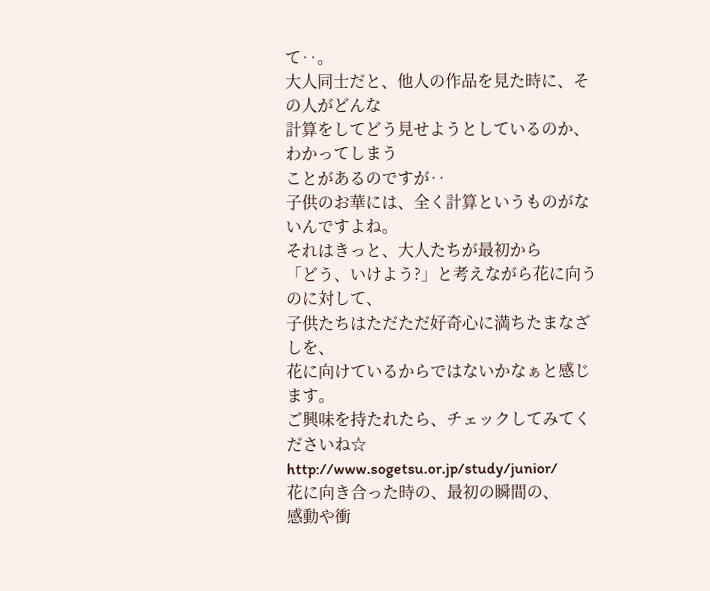て‥。
大人同士だと、他人の作品を見た時に、その人がどんな
計算をしてどう見せようとしているのか、わかってしまう
ことがあるのですが‥
子供のお華には、全く計算というものがないんですよね。
それはきっと、大人たちが最初から
「どう、いけよう?」と考えながら花に向うのに対して、
子供たちはただただ好奇心に満ちたまなざしを、
花に向けているからではないかなぁと感じます。
ご興味を持たれたら、チェックしてみてくださいね☆
http://www.sogetsu.or.jp/study/junior/
花に向き合った時の、最初の瞬間の、
感動や衝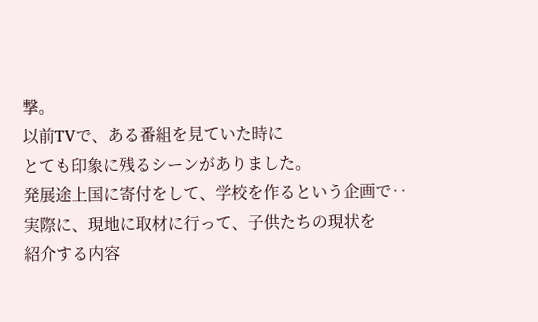撃。
以前TVで、ある番組を見ていた時に
とても印象に残るシーンがありました。
発展途上国に寄付をして、学校を作るという企画で‥
実際に、現地に取材に行って、子供たちの現状を
紹介する内容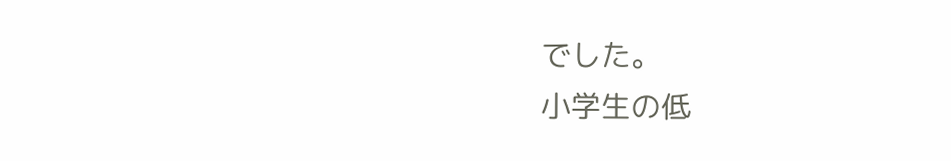でした。
小学生の低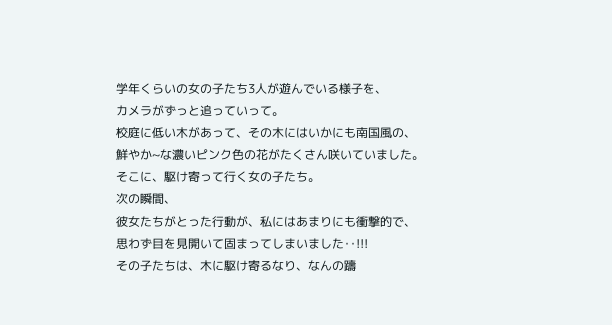学年くらいの女の子たち3人が遊んでいる様子を、
カメラがずっと追っていって。
校庭に低い木があって、その木にはいかにも南国風の、
鮮やか~な濃いピンク色の花がたくさん咲いていました。
そこに、駆け寄って行く女の子たち。
次の瞬間、
彼女たちがとった行動が、私にはあまりにも衝撃的で、
思わず目を見開いて固まってしまいました‥!!!
その子たちは、木に駆け寄るなり、なんの躊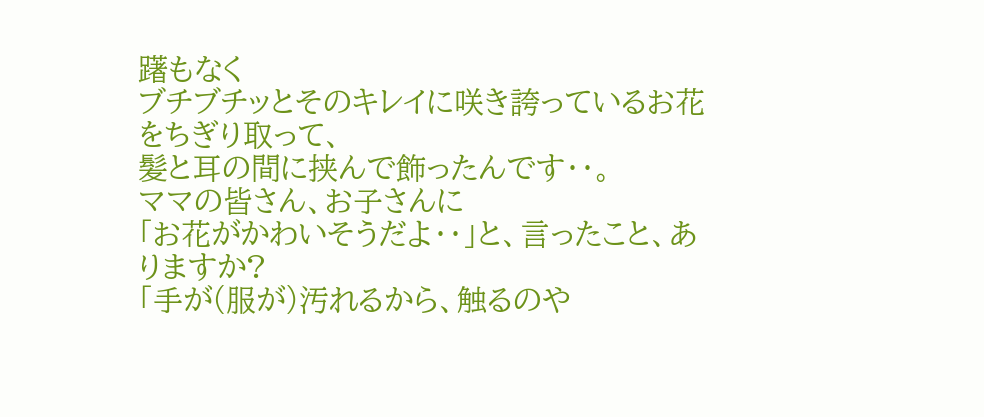躇もなく
ブチブチッとそのキレイに咲き誇っているお花をちぎり取って、
髪と耳の間に挟んで飾ったんです‥。
ママの皆さん、お子さんに
「お花がかわいそうだよ‥」と、言ったこと、ありますか?
「手が(服が)汚れるから、触るのや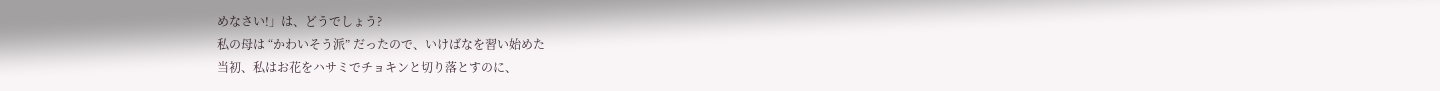めなさい!」は、どうでしょう?
私の母は “かわいそう派” だったので、いけばなを習い始めた
当初、私はお花をハサミでチョキンと切り落とすのに、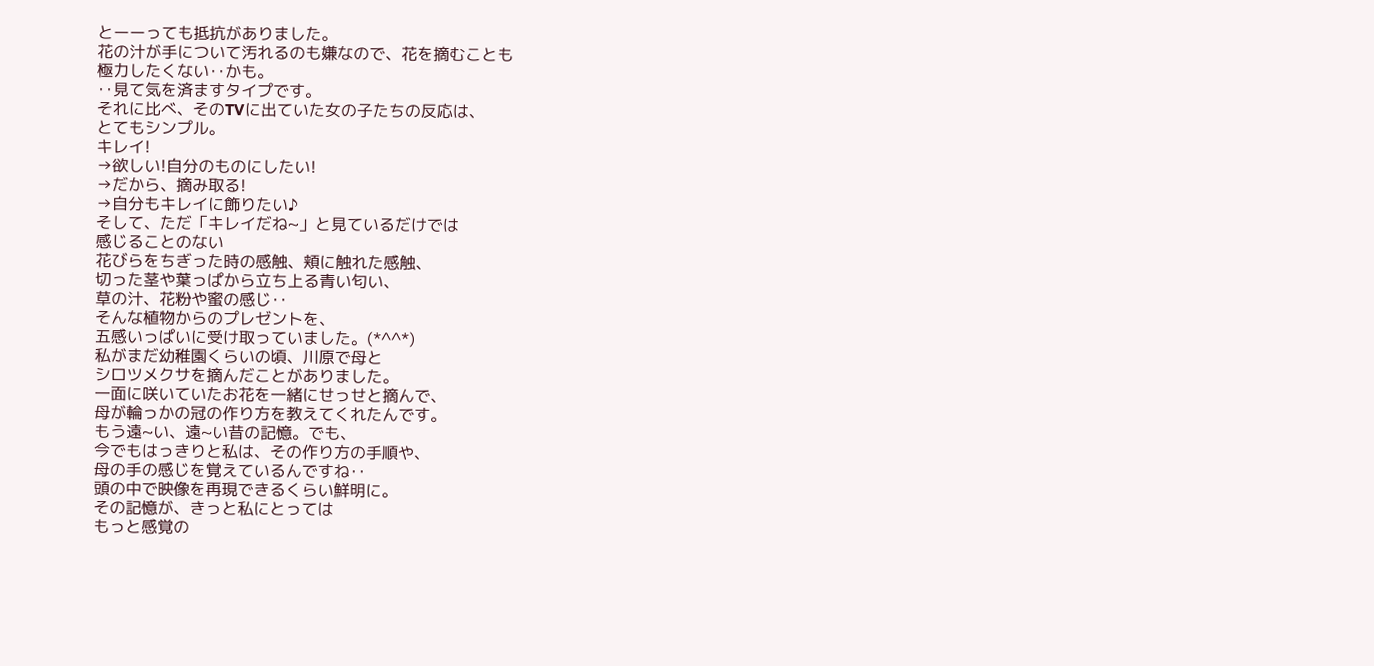とーーっても抵抗がありました。
花の汁が手について汚れるのも嫌なので、花を摘むことも
極力したくない‥かも。
‥見て気を済ますタイプです。
それに比べ、そのTVに出ていた女の子たちの反応は、
とてもシンプル。
キレイ!
→欲しい!自分のものにしたい!
→だから、摘み取る!
→自分もキレイに飾りたい♪
そして、ただ「キレイだね~」と見ているだけでは
感じることのない
花びらをちぎった時の感触、頬に触れた感触、
切った茎や葉っぱから立ち上る青い匂い、
草の汁、花粉や蜜の感じ‥
そんな植物からのプレゼントを、
五感いっぱいに受け取っていました。(*^^*)
私がまだ幼稚園くらいの頃、川原で母と
シロツメクサを摘んだことがありました。
一面に咲いていたお花を一緒にせっせと摘んで、
母が輪っかの冠の作り方を教えてくれたんです。
もう遠~い、遠~い昔の記憶。でも、
今でもはっきりと私は、その作り方の手順や、
母の手の感じを覚えているんですね‥
頭の中で映像を再現できるくらい鮮明に。
その記憶が、きっと私にとっては
もっと感覚の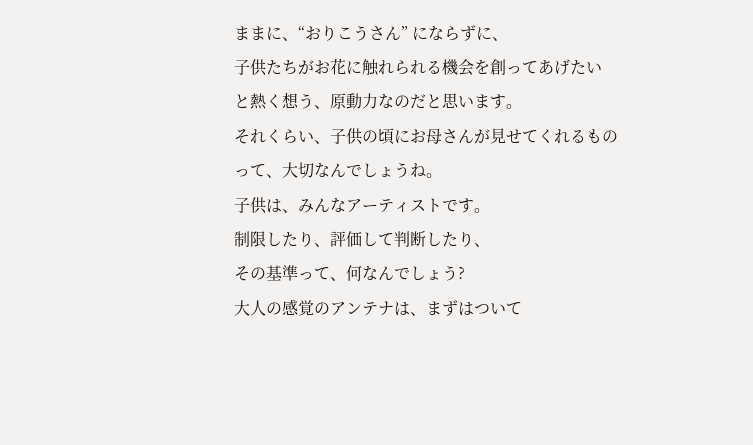ままに、“おりこうさん” にならずに、
子供たちがお花に触れられる機会を創ってあげたい
と熱く想う、原動力なのだと思います。
それくらい、子供の頃にお母さんが見せてくれるもの
って、大切なんでしょうね。
子供は、みんなアーティストです。
制限したり、評価して判断したり、
その基準って、何なんでしょう?
大人の感覚のアンテナは、まずはついて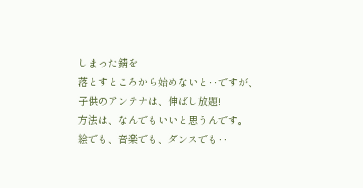しまった錆を
落とすところから始めないと‥ですが、
子供のアンテナは、伸ばし放題!
方法は、なんでもいいと思うんです。
絵でも、音楽でも、ダンスでも‥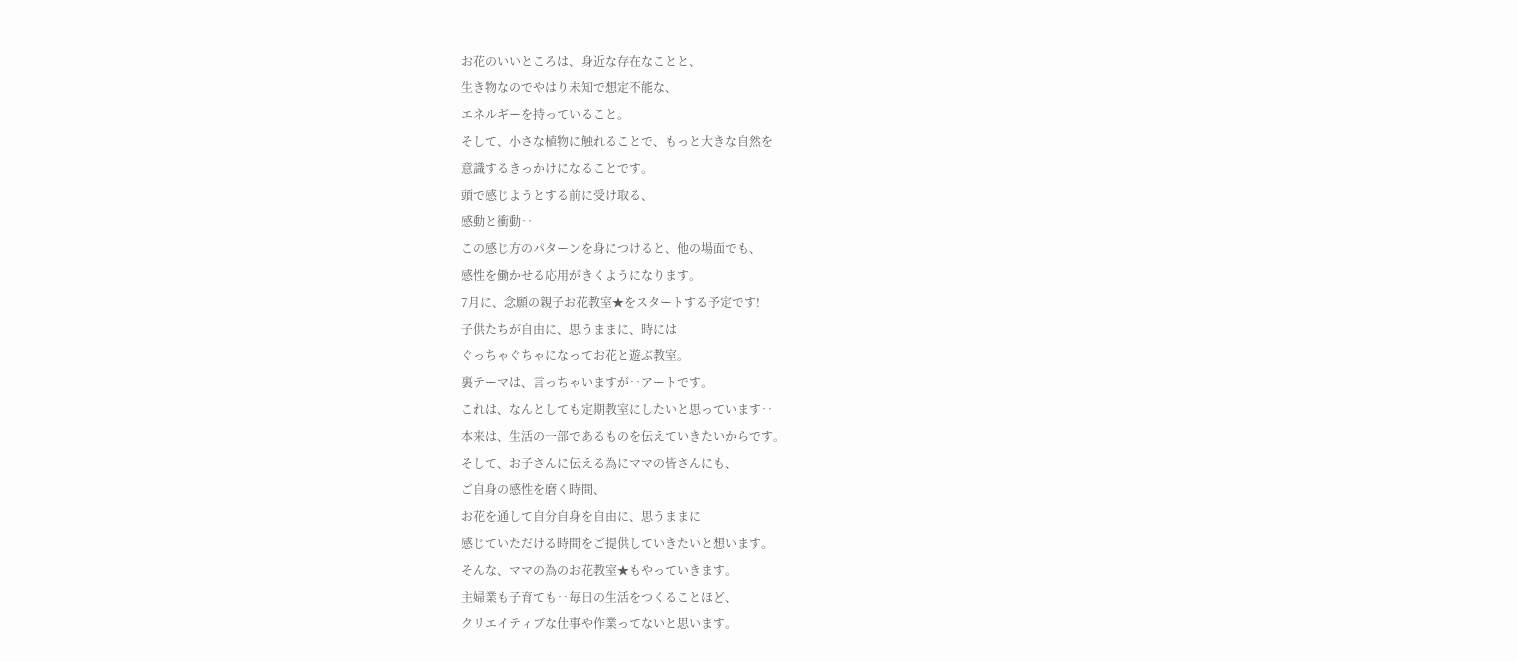お花のいいところは、身近な存在なことと、
生き物なのでやはり未知で想定不能な、
エネルギーを持っていること。
そして、小さな植物に触れることで、もっと大きな自然を
意識するきっかけになることです。
頭で感じようとする前に受け取る、
感動と衝動‥
この感じ方のパターンを身につけると、他の場面でも、
感性を働かせる応用がきくようになります。
7月に、念願の親子お花教室★をスタートする予定です!
子供たちが自由に、思うままに、時には
ぐっちゃぐちゃになってお花と遊ぶ教室。
裏テーマは、言っちゃいますが‥アートです。
これは、なんとしても定期教室にしたいと思っています‥
本来は、生活の一部であるものを伝えていきたいからです。
そして、お子さんに伝える為にママの皆さんにも、
ご自身の感性を磨く時間、
お花を通して自分自身を自由に、思うままに
感じていただける時間をご提供していきたいと想います。
そんな、ママの為のお花教室★もやっていきます。
主婦業も子育ても‥毎日の生活をつくることほど、
クリエイティブな仕事や作業ってないと思います。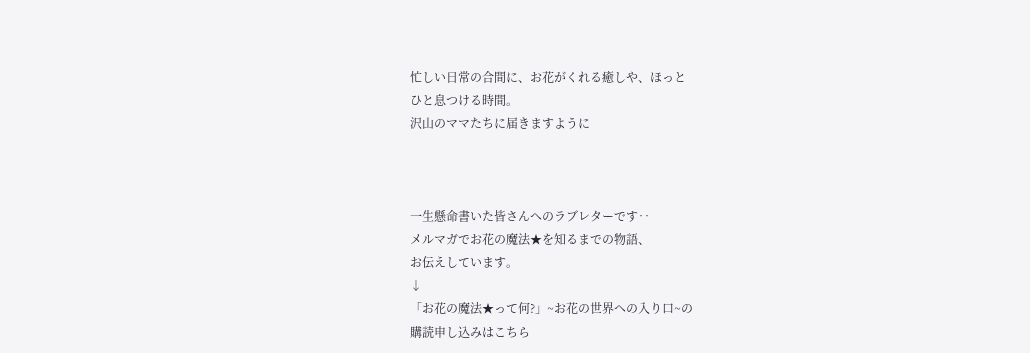忙しい日常の合間に、お花がくれる癒しや、ほっと
ひと息つける時間。
沢山のママたちに届きますように



一生懸命書いた皆さんへのラブレターです‥
メルマガでお花の魔法★を知るまでの物語、
お伝えしています。
↓
「お花の魔法★って何?」~お花の世界への入り口~の
購読申し込みはこちら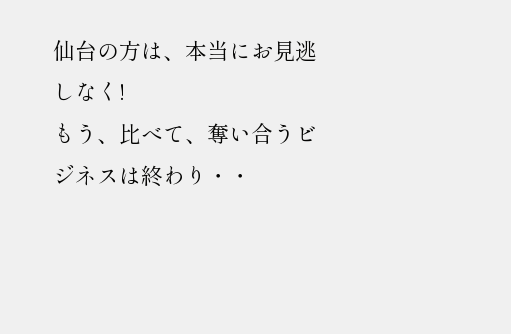仙台の方は、本当にお見逃しなく!
もう、比べて、奪い合うビジネスは終わり・・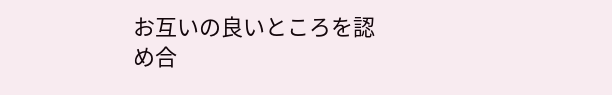お互いの良いところを認め合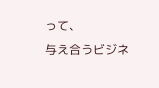って、
与え合うビジネ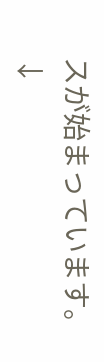スが始まっています。
↓